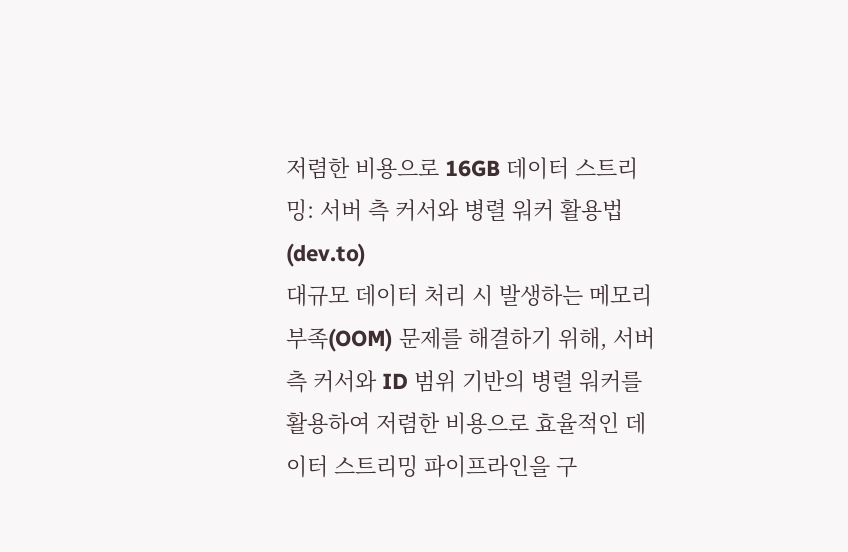저렴한 비용으로 16GB 데이터 스트리밍: 서버 측 커서와 병렬 워커 활용법
(dev.to)
대규모 데이터 처리 시 발생하는 메모리 부족(OOM) 문제를 해결하기 위해, 서버 측 커서와 ID 범위 기반의 병렬 워커를 활용하여 저렴한 비용으로 효율적인 데이터 스트리밍 파이프라인을 구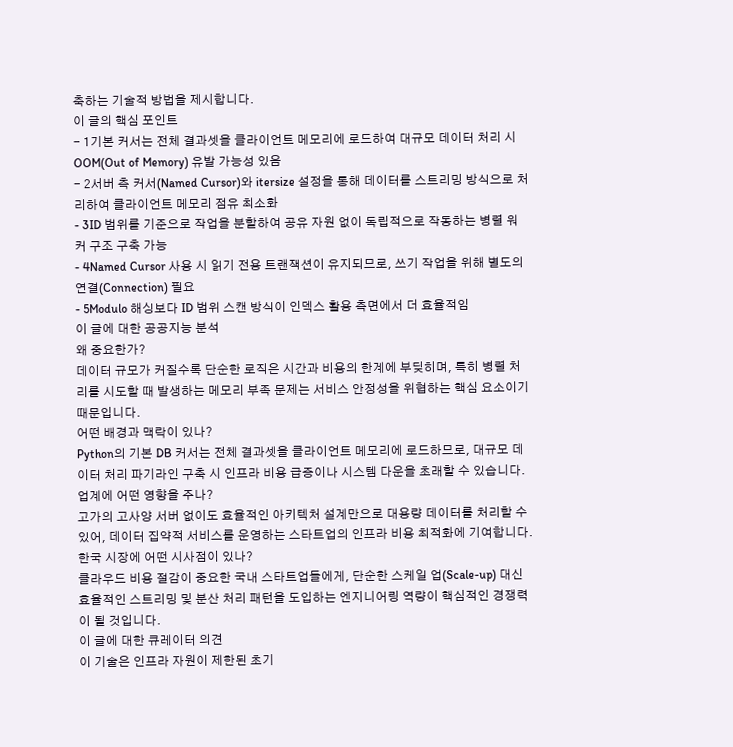축하는 기술적 방법을 제시합니다.
이 글의 핵심 포인트
- 1기본 커서는 전체 결과셋을 클라이언트 메모리에 로드하여 대규모 데이터 처리 시 OOM(Out of Memory) 유발 가능성 있음
- 2서버 측 커서(Named Cursor)와 itersize 설정을 통해 데이터를 스트리밍 방식으로 처리하여 클라이언트 메모리 점유 최소화
- 3ID 범위를 기준으로 작업을 분할하여 공유 자원 없이 독립적으로 작동하는 병렬 워커 구조 구축 가능
- 4Named Cursor 사용 시 읽기 전용 트랜잭션이 유지되므로, 쓰기 작업을 위해 별도의 연결(Connection) 필요
- 5Modulo 해싱보다 ID 범위 스캔 방식이 인덱스 활용 측면에서 더 효율적임
이 글에 대한 공공지능 분석
왜 중요한가?
데이터 규모가 커질수록 단순한 로직은 시간과 비용의 한계에 부딪히며, 특히 병렬 처리를 시도할 때 발생하는 메모리 부족 문제는 서비스 안정성을 위협하는 핵심 요소이기 때문입니다.
어떤 배경과 맥락이 있나?
Python의 기본 DB 커서는 전체 결과셋을 클라이언트 메모리에 로드하므로, 대규모 데이터 처리 파기라인 구축 시 인프라 비용 급증이나 시스템 다운을 초래할 수 있습니다.
업계에 어떤 영향을 주나?
고가의 고사양 서버 없이도 효율적인 아키텍처 설계만으로 대용량 데이터를 처리할 수 있어, 데이터 집약적 서비스를 운영하는 스타트업의 인프라 비용 최적화에 기여합니다.
한국 시장에 어떤 시사점이 있나?
클라우드 비용 절감이 중요한 국내 스타트업들에게, 단순한 스케일 업(Scale-up) 대신 효율적인 스트리밍 및 분산 처리 패턴을 도입하는 엔지니어링 역량이 핵심적인 경쟁력이 될 것입니다.
이 글에 대한 큐레이터 의견
이 기술은 인프라 자원이 제한된 초기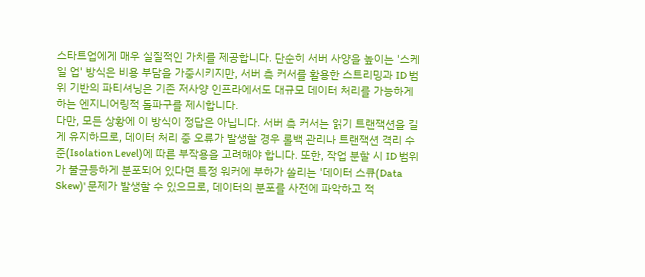스타트업에게 매우 실질적인 가치를 제공합니다. 단순히 서버 사양을 높이는 '스케일 업' 방식은 비용 부담을 가중시키지만, 서버 측 커서를 활용한 스트리밍과 ID 범위 기반의 파티셔닝은 기존 저사양 인프라에서도 대규모 데이터 처리를 가능하게 하는 엔지니어링적 돌파구를 제시합니다.
다만, 모든 상황에 이 방식이 정답은 아닙니다. 서버 측 커서는 읽기 트랜잭션을 길게 유지하므로, 데이터 처리 중 오류가 발생할 경우 롤백 관리나 트랜잭션 격리 수준(Isolation Level)에 따른 부작용을 고려해야 합니다. 또한, 작업 분할 시 ID 범위가 불균등하게 분포되어 있다면 특정 워커에 부하가 쏠리는 '데이터 스큐(Data Skew)' 문제가 발생할 수 있으므로, 데이터의 분포를 사전에 파악하고 적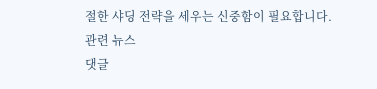절한 샤딩 전략을 세우는 신중함이 필요합니다.
관련 뉴스
댓글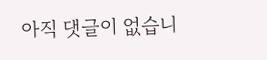아직 댓글이 없습니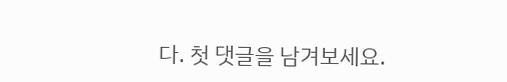다. 첫 댓글을 남겨보세요.